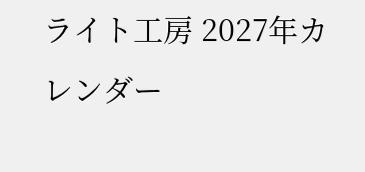ライト工房 2027年カレンダー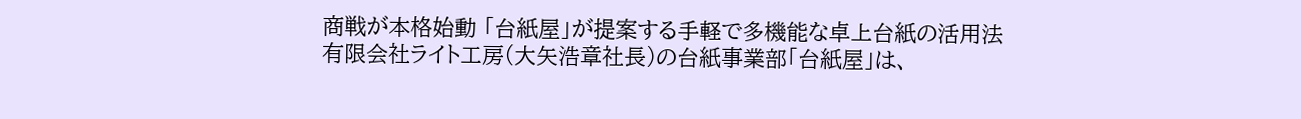商戦が本格始動 「台紙屋」が提案する手軽で多機能な卓上台紙の活用法
有限会社ライト工房(大矢浩章社長)の台紙事業部「台紙屋」は、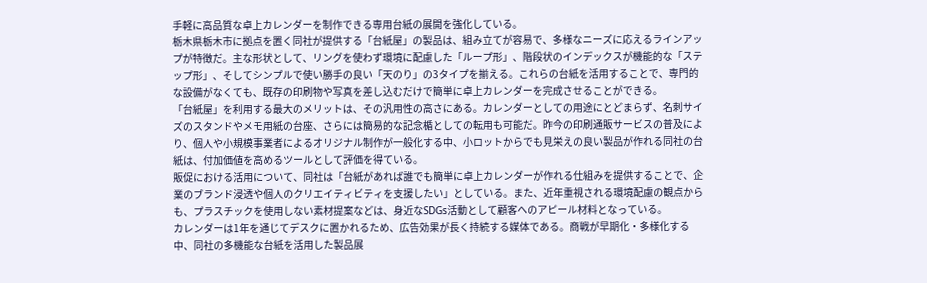手軽に高品質な卓上カレンダーを制作できる専用台紙の展開を強化している。
栃木県栃木市に拠点を置く同社が提供する「台紙屋」の製品は、組み立てが容易で、多様なニーズに応えるラインアップが特徴だ。主な形状として、リングを使わず環境に配慮した「ループ形」、階段状のインデックスが機能的な「ステップ形」、そしてシンプルで使い勝手の良い「天のり」の3タイプを揃える。これらの台紙を活用することで、専門的な設備がなくても、既存の印刷物や写真を差し込むだけで簡単に卓上カレンダーを完成させることができる。
「台紙屋」を利用する最大のメリットは、その汎用性の高さにある。カレンダーとしての用途にとどまらず、名刺サイズのスタンドやメモ用紙の台座、さらには簡易的な記念楯としての転用も可能だ。昨今の印刷通販サービスの普及により、個人や小規模事業者によるオリジナル制作が一般化する中、小ロットからでも見栄えの良い製品が作れる同社の台紙は、付加価値を高めるツールとして評価を得ている。
販促における活用について、同社は「台紙があれば誰でも簡単に卓上カレンダーが作れる仕組みを提供することで、企業のブランド浸透や個人のクリエイティビティを支援したい」としている。また、近年重視される環境配慮の観点からも、プラスチックを使用しない素材提案などは、身近なSDGs活動として顧客へのアピール材料となっている。
カレンダーは1年を通じてデスクに置かれるため、広告効果が長く持続する媒体である。商戦が早期化・多様化する中、同社の多機能な台紙を活用した製品展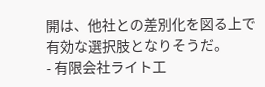開は、他社との差別化を図る上で有効な選択肢となりそうだ。
- 有限会社ライト工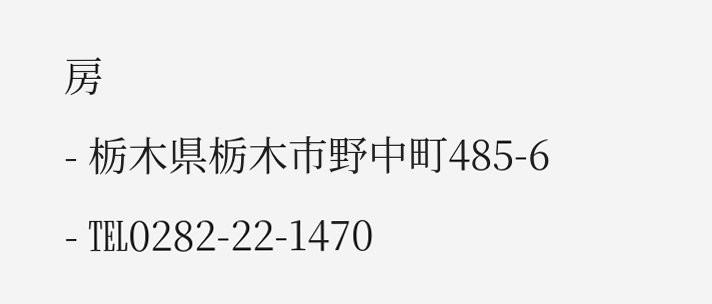房
- 栃木県栃木市野中町485-6
- ℡0282-22-1470